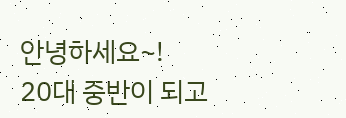안녕하세요~!
20대 중반이 되고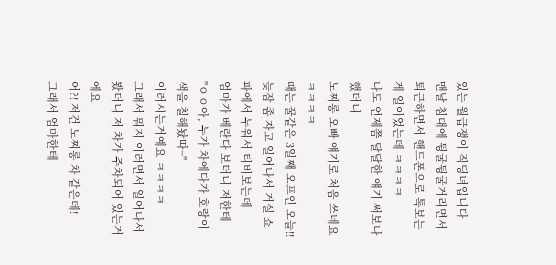있는 월급쟁이 직딩녀입니다
맨날 침대에 뒹굴뒹굴거리면서 퇴근하면서 핸드폰으로 톡보는게 일이었는데 ㅋㅋㅋㅋ
나도 언제쯤 달달한 얘기 써보나 했더니
노찌롱 오빠 얘기로 처음 쓰네요 ㅋㅋㅋㅋ
때는 꿀같은 3일째 오프인 오늘!!
늦잠 좀 자고 일어나서 거실 쇼파에서 누워서 티비보는데
엄마가 베란다 보더니 저한테
"ㅇㅇ아, 누가 차에다가 호랑이색을 칠해놨따~"
이러시는거예요 ㅋㅋㅋㅋ
그래서 뭐지 이러면서 일어나서 봤더니 저 차가 주차되어 있는거에요
어?! 저건 노찌롱 차 같은데!
그래서 엄마한테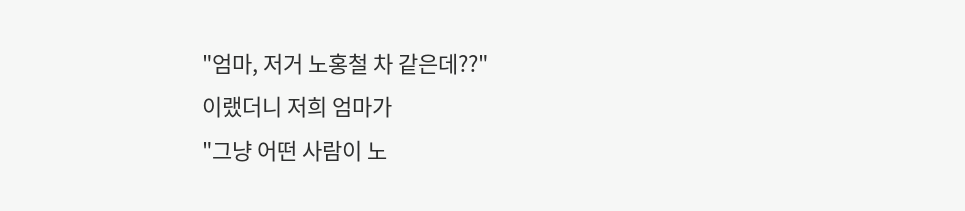"엄마, 저거 노홍철 차 같은데??"
이랬더니 저희 엄마가
"그냥 어떤 사람이 노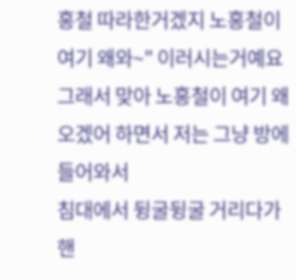홍철 따라한거겠지 노홍철이 여기 왜와~" 이러시는거예요
그래서 맞아 노홍철이 여기 왜 오겠어 하면서 저는 그냥 방에 들어와서
침대에서 뒹굴뒹굴 거리다가 핸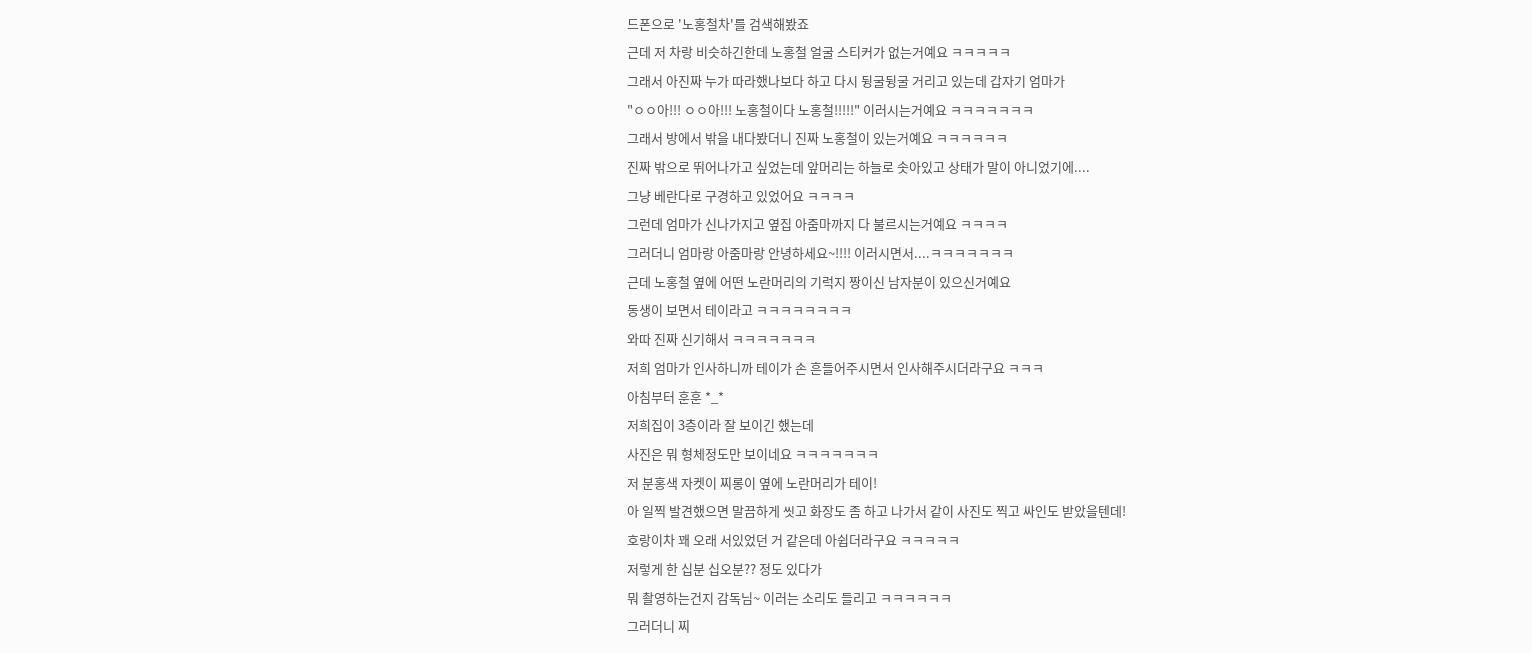드폰으로 '노홍철차'를 검색해봤죠
근데 저 차랑 비슷하긴한데 노홍철 얼굴 스티커가 없는거예요 ㅋㅋㅋㅋㅋ
그래서 아진짜 누가 따라했나보다 하고 다시 뒹굴뒹굴 거리고 있는데 갑자기 엄마가
"ㅇㅇ아!!! ㅇㅇ아!!! 노홍철이다 노홍철!!!!!" 이러시는거예요 ㅋㅋㅋㅋㅋㅋㅋ
그래서 방에서 밖을 내다봤더니 진짜 노홍철이 있는거예요 ㅋㅋㅋㅋㅋㅋ
진짜 밖으로 뛰어나가고 싶었는데 앞머리는 하늘로 솟아있고 상태가 말이 아니었기에....
그냥 베란다로 구경하고 있었어요 ㅋㅋㅋㅋ
그런데 엄마가 신나가지고 옆집 아줌마까지 다 불르시는거예요 ㅋㅋㅋㅋ
그러더니 엄마랑 아줌마랑 안녕하세요~!!!! 이러시면서....ㅋㅋㅋㅋㅋㅋㅋ
근데 노홍철 옆에 어떤 노란머리의 기럭지 짱이신 남자분이 있으신거예요
동생이 보면서 테이라고 ㅋㅋㅋㅋㅋㅋㅋㅋ
와따 진짜 신기해서 ㅋㅋㅋㅋㅋㅋㅋ
저희 엄마가 인사하니까 테이가 손 흔들어주시면서 인사해주시더라구요 ㅋㅋㅋ
아침부터 훈훈 *_*
저희집이 3층이라 잘 보이긴 했는데
사진은 뭐 형체정도만 보이네요 ㅋㅋㅋㅋㅋㅋㅋ
저 분홍색 자켓이 찌롱이 옆에 노란머리가 테이!
아 일찍 발견했으면 말끔하게 씻고 화장도 좀 하고 나가서 같이 사진도 찍고 싸인도 받았을텐데!
호랑이차 꽤 오래 서있었던 거 같은데 아쉽더라구요 ㅋㅋㅋㅋㅋ
저렇게 한 십분 십오분?? 정도 있다가
뭐 촬영하는건지 감독님~ 이러는 소리도 들리고 ㅋㅋㅋㅋㅋㅋ
그러더니 찌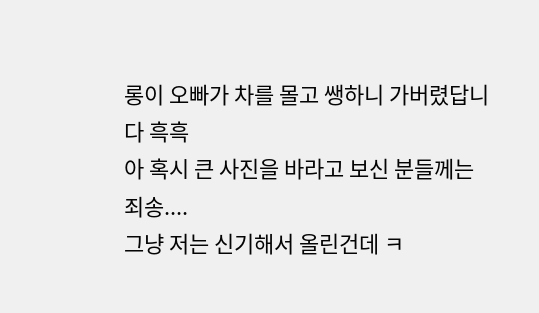롱이 오빠가 차를 몰고 쌩하니 가버렸답니다 흑흑
아 혹시 큰 사진을 바라고 보신 분들께는 죄송....
그냥 저는 신기해서 올린건데 ㅋ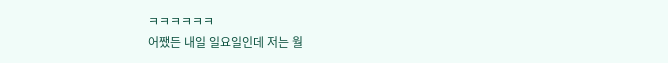ㅋㅋㅋㅋㅋㅋ
어쨌든 내일 일요일인데 저는 월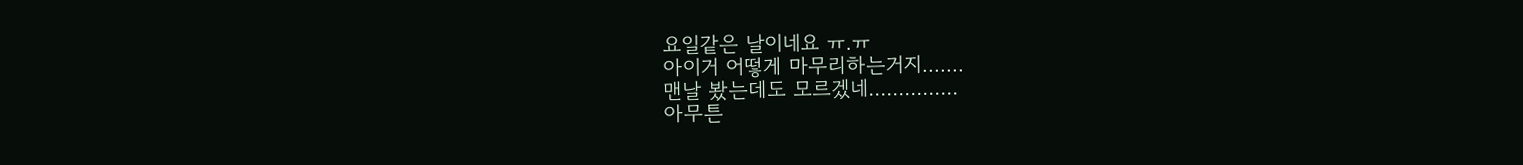요일같은 날이네요 ㅠ.ㅠ
아이거 어떻게 마무리하는거지.......
맨날 봤는데도 모르겠네...............
아무튼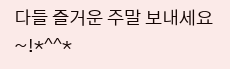다들 즐거운 주말 보내세요~!*^^*